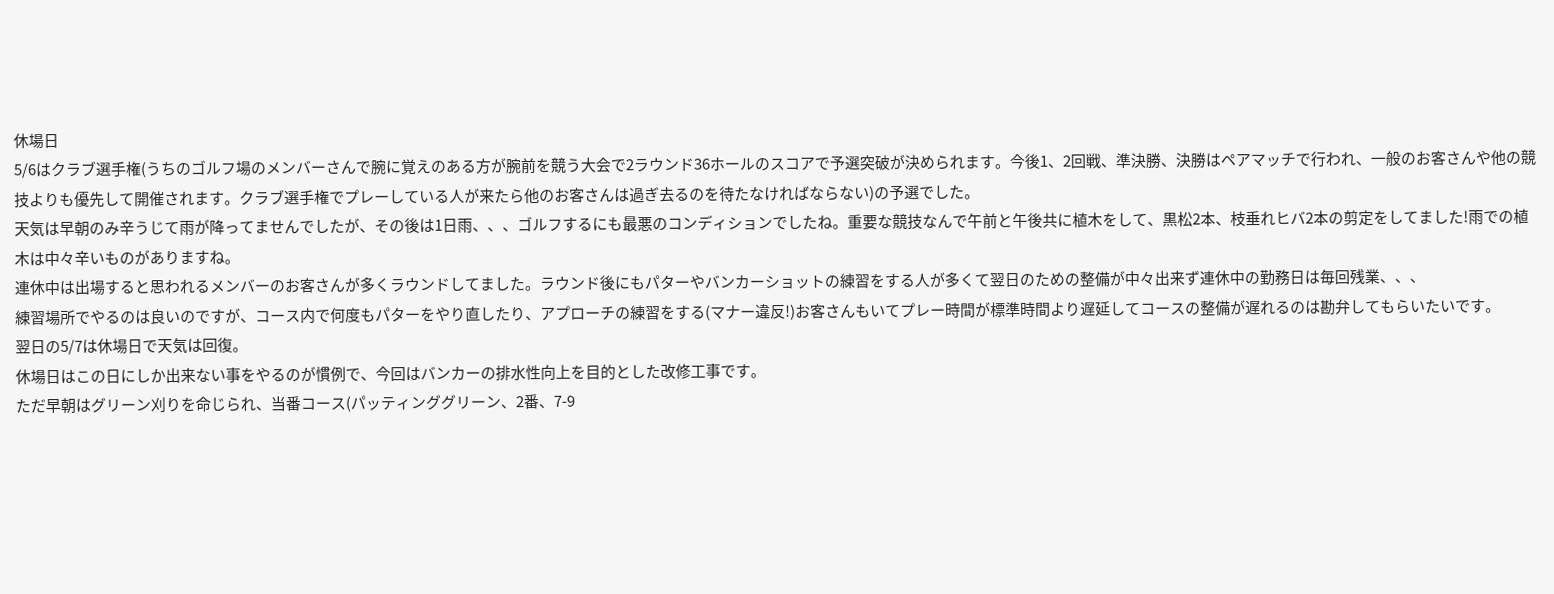休場日
5/6はクラブ選手権(うちのゴルフ場のメンバーさんで腕に覚えのある方が腕前を競う大会で2ラウンド36ホールのスコアで予選突破が決められます。今後1、2回戦、準決勝、決勝はペアマッチで行われ、一般のお客さんや他の競技よりも優先して開催されます。クラブ選手権でプレーしている人が来たら他のお客さんは過ぎ去るのを待たなければならない)の予選でした。
天気は早朝のみ辛うじて雨が降ってませんでしたが、その後は1日雨、、、ゴルフするにも最悪のコンディションでしたね。重要な競技なんで午前と午後共に植木をして、黒松2本、枝垂れヒバ2本の剪定をしてました!雨での植木は中々辛いものがありますね。
連休中は出場すると思われるメンバーのお客さんが多くラウンドしてました。ラウンド後にもパターやバンカーショットの練習をする人が多くて翌日のための整備が中々出来ず連休中の勤務日は毎回残業、、、
練習場所でやるのは良いのですが、コース内で何度もパターをやり直したり、アプローチの練習をする(マナー違反!)お客さんもいてプレー時間が標準時間より遅延してコースの整備が遅れるのは勘弁してもらいたいです。
翌日の5/7は休場日で天気は回復。
休場日はこの日にしか出来ない事をやるのが慣例で、今回はバンカーの排水性向上を目的とした改修工事です。
ただ早朝はグリーン刈りを命じられ、当番コース(パッティンググリーン、2番、7-9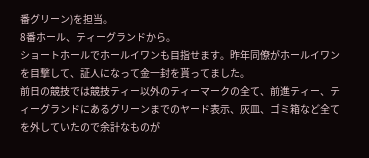番グリーン)を担当。
8番ホール、ティーグランドから。
ショートホールでホールイワンも目指せます。昨年同僚がホールイワンを目撃して、証人になって金一封を貰ってました。
前日の競技では競技ティー以外のティーマークの全て、前進ティー、ティーグランドにあるグリーンまでのヤード表示、灰皿、ゴミ箱など全てを外していたので余計なものが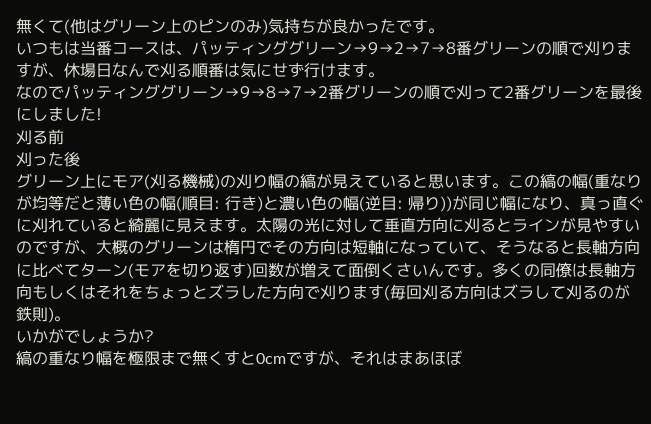無くて(他はグリーン上のピンのみ)気持ちが良かったです。
いつもは当番コースは、パッティンググリーン→9→2→7→8番グリーンの順で刈りますが、休場日なんで刈る順番は気にせず行けます。
なのでパッティンググリーン→9→8→7→2番グリーンの順で刈って2番グリーンを最後にしました!
刈る前
刈った後
グリーン上にモア(刈る機械)の刈り幅の縞が見えていると思います。この縞の幅(重なりが均等だと薄い色の幅(順目: 行き)と濃い色の幅(逆目: 帰り))が同じ幅になり、真っ直ぐに刈れていると綺麗に見えます。太陽の光に対して垂直方向に刈るとラインが見やすいのですが、大概のグリーンは楕円でその方向は短軸になっていて、そうなると長軸方向に比べてターン(モアを切り返す)回数が増えて面倒くさいんです。多くの同僚は長軸方向もしくはそれをちょっとズラした方向で刈ります(毎回刈る方向はズラして刈るのが鉄則)。
いかがでしょうか?
縞の重なり幅を極限まで無くすと0cmですが、それはまあほぼ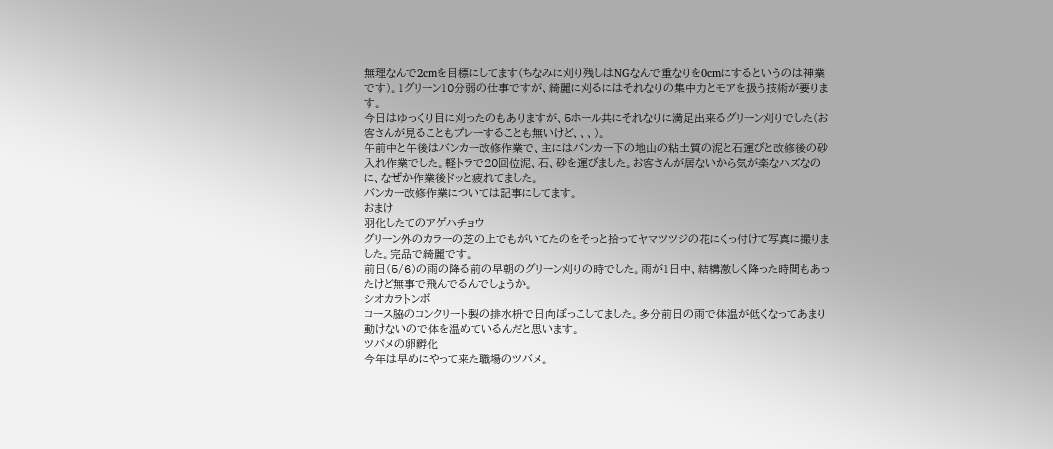無理なんで2cmを目標にしてます(ちなみに刈り残しはNGなんで重なりを0cmにするというのは神業です)。1グリーン10分弱の仕事ですが、綺麗に刈るにはそれなりの集中力とモアを扱う技術が要ります。
今日はゆっくり目に刈ったのもありますが、5ホール共にそれなりに満足出来るグリーン刈りでした(お客さんが見ることもプレーすることも無いけど、、、)。
午前中と午後はバンカー改修作業で、主にはバンカー下の地山の粘土質の泥と石運びと改修後の砂入れ作業でした。軽トラで20回位泥、石、砂を運びました。お客さんが居ないから気が楽なハズなのに、なぜか作業後ドッと疲れてました。
バンカー改修作業については記事にしてます。
おまけ
羽化したてのアゲハチョウ
グリーン外のカラーの芝の上でもがいてたのをそっと拾ってヤマツツジの花にくっ付けて写真に撮りました。完品で綺麗です。
前日(5/6)の雨の降る前の早朝のグリーン刈りの時でした。雨が1日中、結構激しく降った時間もあったけど無事で飛んでるんでしょうか。
シオカラトンボ
コース脇のコンクリート製の排水枡で日向ぼっこしてました。多分前日の雨で体温が低くなってあまり動けないので体を温めているんだと思います。
ツバメの卵孵化
今年は早めにやって来た職場のツバメ。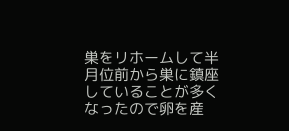巣をリホームして半月位前から巣に鎮座していることが多くなったので卵を産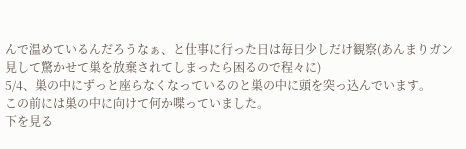んで温めているんだろうなぁ、と仕事に行った日は毎日少しだけ観察(あんまりガン見して驚かせて巣を放棄されてしまったら困るので程々に)
5/4、巣の中にずっと座らなくなっているのと巣の中に頭を突っ込んでいます。
この前には巣の中に向けて何か喋っていました。
下を見る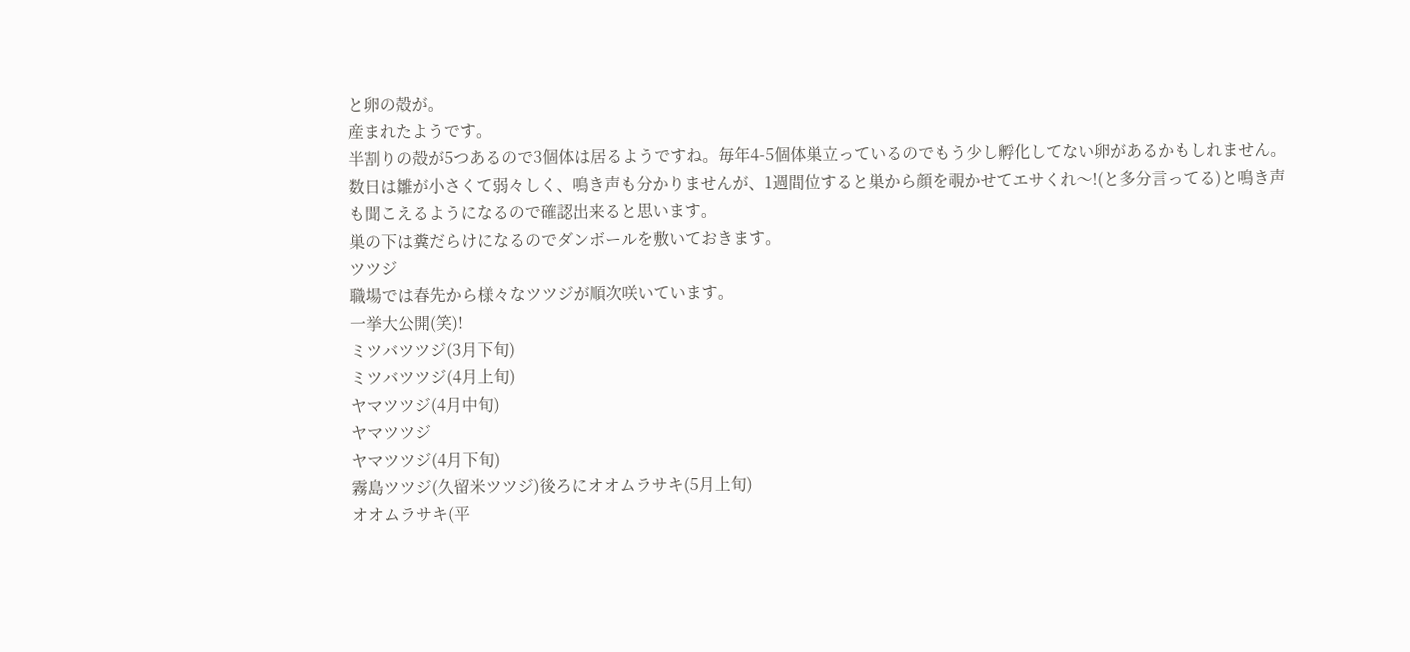と卵の殻が。
産まれたようです。
半割りの殻が5つあるので3個体は居るようですね。毎年4-5個体巣立っているのでもう少し孵化してない卵があるかもしれません。
数日は雛が小さくて弱々しく、鳴き声も分かりませんが、1週間位すると巣から顔を覗かせてエサくれ〜!(と多分言ってる)と鳴き声も聞こえるようになるので確認出来ると思います。
巣の下は糞だらけになるのでダンボールを敷いておきます。
ツツジ
職場では春先から様々なツツジが順次咲いています。
一挙大公開(笑)!
ミツバツツジ(3月下旬)
ミツバツツジ(4月上旬)
ヤマツツジ(4月中旬)
ヤマツツジ
ヤマツツジ(4月下旬)
霧島ツツジ(久留米ツツジ)後ろにオオムラサキ(5月上旬)
オオムラサキ(平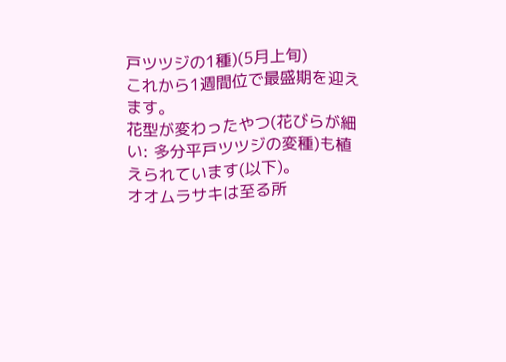戸ツツジの1種)(5月上旬)
これから1週間位で最盛期を迎えます。
花型が変わったやつ(花びらが細い: 多分平戸ツツジの変種)も植えられています(以下)。
オオムラサキは至る所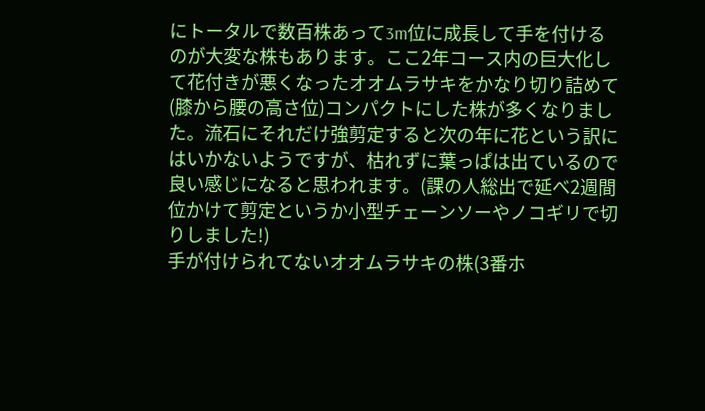にトータルで数百株あって3m位に成長して手を付けるのが大変な株もあります。ここ2年コース内の巨大化して花付きが悪くなったオオムラサキをかなり切り詰めて(膝から腰の高さ位)コンパクトにした株が多くなりました。流石にそれだけ強剪定すると次の年に花という訳にはいかないようですが、枯れずに葉っぱは出ているので良い感じになると思われます。(課の人総出で延べ2週間位かけて剪定というか小型チェーンソーやノコギリで切りしました!)
手が付けられてないオオムラサキの株(3番ホ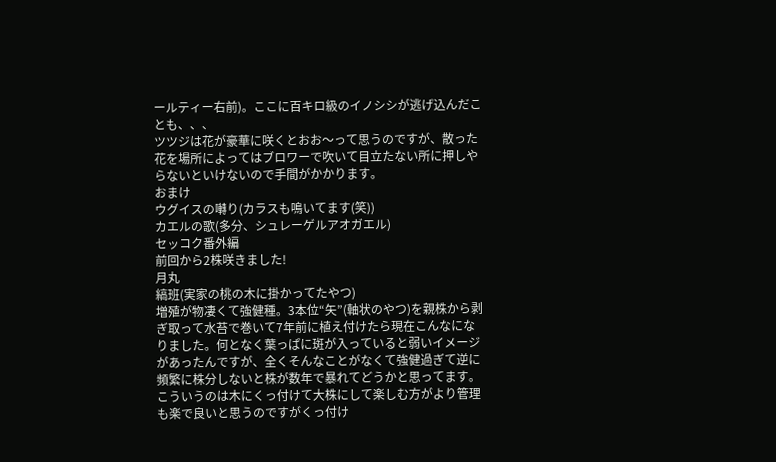ールティー右前)。ここに百キロ級のイノシシが逃げ込んだことも、、、
ツツジは花が豪華に咲くとおお〜って思うのですが、散った花を場所によってはブロワーで吹いて目立たない所に押しやらないといけないので手間がかかります。
おまけ
ウグイスの囀り(カラスも鳴いてます(笑))
カエルの歌(多分、シュレーゲルアオガエル)
セッコク番外編
前回から2株咲きました!
月丸
縞班(実家の桃の木に掛かってたやつ)
増殖が物凄くて強健種。3本位“矢”(軸状のやつ)を親株から剥ぎ取って水苔で巻いて7年前に植え付けたら現在こんなになりました。何となく葉っぱに斑が入っていると弱いイメージがあったんですが、全くそんなことがなくて強健過ぎて逆に頻繁に株分しないと株が数年で暴れてどうかと思ってます。こういうのは木にくっ付けて大株にして楽しむ方がより管理も楽で良いと思うのですがくっ付け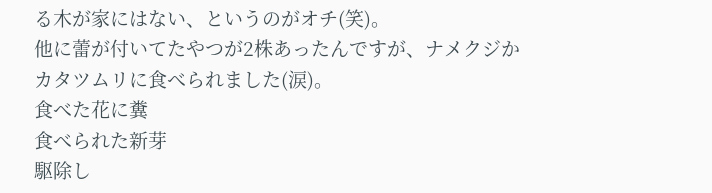る木が家にはない、というのがオチ(笑)。
他に蕾が付いてたやつが2株あったんですが、ナメクジかカタツムリに食べられました(涙)。
食べた花に糞
食べられた新芽
駆除し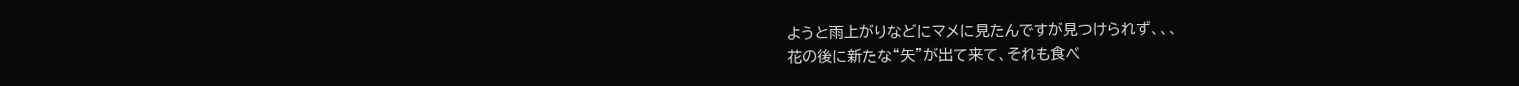ようと雨上がりなどにマメに見たんですが見つけられず、、、
花の後に新たな“矢”が出て来て、それも食べ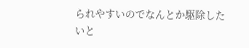られやすいのでなんとか駆除したいと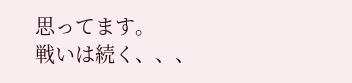思ってます。
戦いは続く、、、